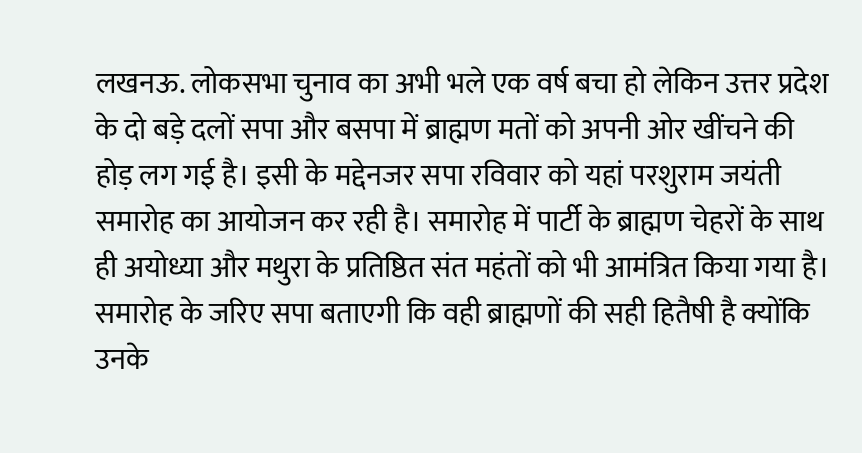लखनऊ. लोकसभा चुनाव का अभी भले एक वर्ष बचा हो लेकिन उत्तर प्रदेश के दो बड़े दलों सपा और बसपा में ब्राह्मण मतों को अपनी ओर खींचने की होड़ लग गई है। इसी के मद्देनजर सपा रविवार को यहां परशुराम जयंती समारोह का आयोजन कर रही है। समारोह में पार्टी के ब्राह्मण चेहरों के साथ ही अयोध्या और मथुरा के प्रतिष्ठित संत महंतों को भी आमंत्रित किया गया है। समारोह के जरिए सपा बताएगी कि वही ब्राह्मणों की सही हितैषी है क्योंकि उनके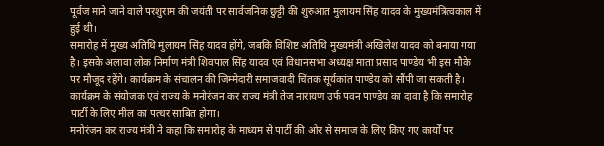पूर्वज माने जाने वाले परशुराम की जयंती पर सार्वजनिक छुट्टी की शुरुआत मुलायम सिंह यादव के मुख्यमंत्रित्वकाल में हुई थी।
समारोह में मुख्य अतिथि मुलायम सिंह यादव होंगे, जबकि विशिष्ट अतिथि मुख्यमंत्री अखिलेश यादव को बनाया गया है। इसके अलावा लोक निर्माण मंत्री शिवपाल सिंह यादव एवं विधानसभा अध्यक्ष माता प्रसाद पाण्डेय भी इस मौके पर मौजूद रहेंगे। कार्यक्रम के संचालन की जिम्मेदारी समाजवादी चिंतक सूर्यकांत पाण्डेय को सौंपी जा सकती है। कार्यक्रम के संयोजक एवं राज्य के मनोरंजन कर राज्य मंत्री तेज नारायण उर्फ पवन पाण्डेय का दावा है कि समारोह पार्टी के लिए मील का पत्थर साबित होगा।
मनोरंजन कर राज्य मंत्री ने कहा कि समारोह के माध्यम से पार्टी की ओर से समाज के लिए किए गए कार्यों पर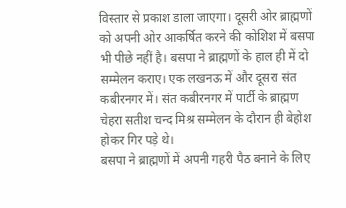विस्तार से प्रकाश डाला जाएगा। दूसरी ओर ब्राह्मणों को अपनी ओर आकर्षित करने की कोशिश में बसपा भी पीछे नहीं है। बसपा ने ब्राह्मणों के हाल ही में दो सम्मेलन कराए। एक लखनऊ में और दूसरा संत कबीरनगर में। संत कबीरनगर में पार्टी के ब्राह्मण चेहरा सतीश चन्द मिश्र सम्मेलन के दौरान ही बेहोश होकर गिर पड़े थे।
बसपा ने ब्राह्मणों में अपनी गहरी पैठ बनाने के लिए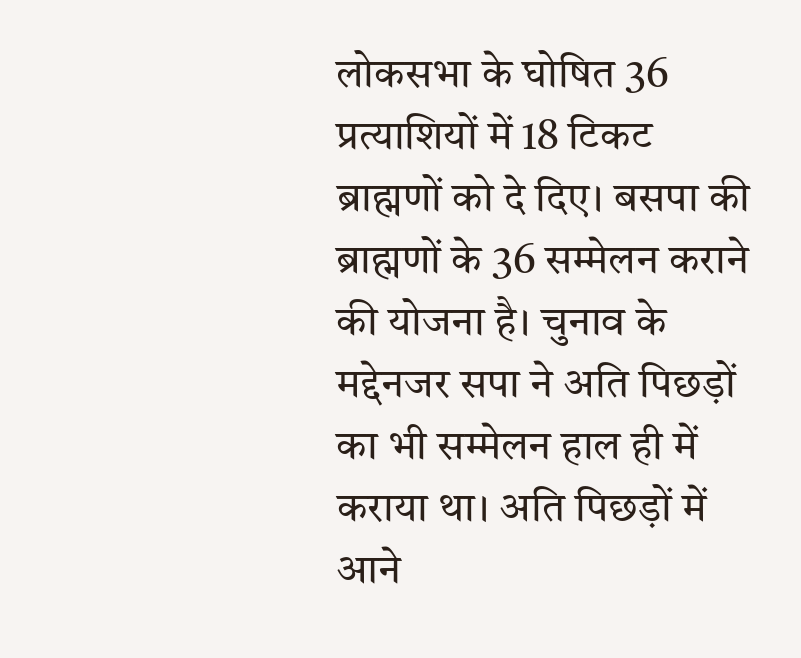लोकसभा के घोषित 36 प्रत्याशियों में 18 टिकट ब्राह्मणों को दे दिए। बसपा की ब्राह्मणों के 36 सम्मेलन कराने की योजना है। चुनाव के मद्देनजर सपा ने अति पिछड़ों का भी सम्मेलन हाल ही में कराया था। अति पिछड़ों में आने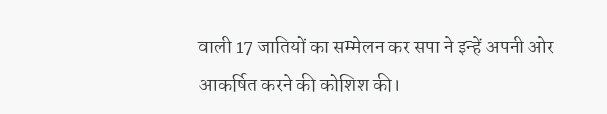वाली 17 जातियों का सम्मेलन कर सपा ने इन्हें अपनी ओर आकर्षित करने की कोशिश की।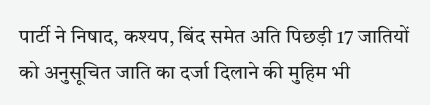पार्टी ने निषाद, कश्यप, बिंद समेत अति पिछड़ी 17 जातियों को अनुसूचित जाति का दर्जा दिलाने की मुहिम भी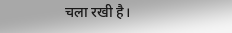चला रखी है।